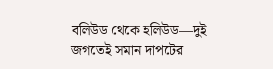বলিউড থেকে হলিউড—দুই জগতেই সমান দাপটের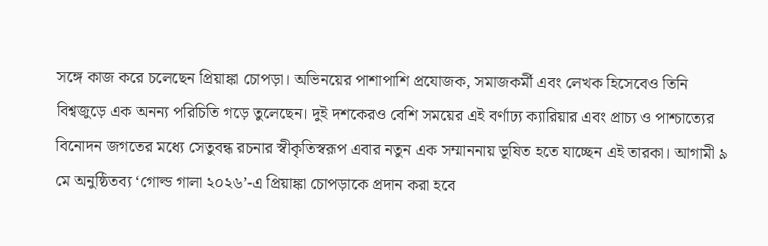সঙ্গে কাজ করে চলেছেন প্রিয়াঙ্কা চোপড়া। অভিনয়ের পাশাপাশি প্রযোজক, সমাজকর্মী এবং লেখক হিসেবেও তিনি বিশ্বজুড়ে এক অনন্য পরিচিতি গড়ে তুলেছেন। দুই দশকেরও বেশি সময়ের এই বর্ণাঢ্য ক্যারিয়ার এবং প্রাচ্য ও পাশ্চাত্যের বিনোদন জগতের মধ্যে সেতুবন্ধ রচনার স্বীকৃতিস্বরূপ এবার নতুন এক সম্মাননায় ভূষিত হতে যাচ্ছেন এই তারকা। আগামী ৯ মে অনুষ্ঠিতব্য ‘গোল্ড গালা ২০২৬’-এ প্রিয়াঙ্কা চোপড়াকে প্রদান করা হবে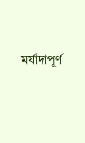মর্যাদাপূর্ণ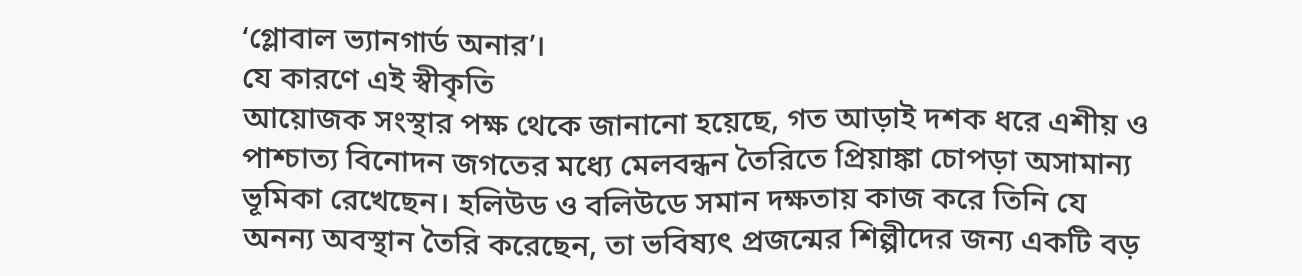‘গ্লোবাল ভ্যানগার্ড অনার’।
যে কারণে এই স্বীকৃতি
আয়োজক সংস্থার পক্ষ থেকে জানানো হয়েছে, গত আড়াই দশক ধরে এশীয় ও পাশ্চাত্য বিনোদন জগতের মধ্যে মেলবন্ধন তৈরিতে প্রিয়াঙ্কা চোপড়া অসামান্য ভূমিকা রেখেছেন। হলিউড ও বলিউডে সমান দক্ষতায় কাজ করে তিনি যে অনন্য অবস্থান তৈরি করেছেন, তা ভবিষ্যৎ প্রজন্মের শিল্পীদের জন্য একটি বড়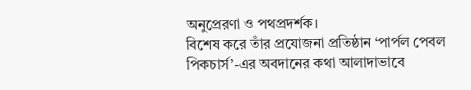অনুপ্রেরণা ও পথপ্রদর্শক।
বিশেষ করে তাঁর প্রযোজনা প্রতিষ্ঠান ‘পার্পল পেবল পিকচার্স’-এর অবদানের কথা আলাদাভাবে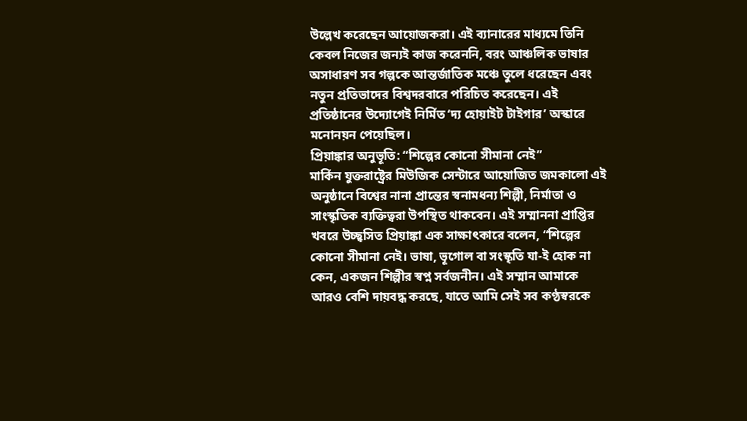উল্লেখ করেছেন আয়োজকরা। এই ব্যানারের মাধ্যমে তিনি কেবল নিজের জন্যই কাজ করেননি, বরং আঞ্চলিক ভাষার অসাধারণ সব গল্পকে আন্তর্জাতিক মঞ্চে তুলে ধরেছেন এবং নতুন প্রতিভাদের বিশ্বদরবারে পরিচিত করেছেন। এই প্রতিষ্ঠানের উদ্যোগেই নির্মিত ‘দ্য হোয়াইট টাইগার’ অস্কারে মনোনয়ন পেয়েছিল।
প্রিয়াঙ্কার অনুভূতি: “শিল্পের কোনো সীমানা নেই”
মার্কিন যুক্তরাষ্ট্রের মিউজিক সেন্টারে আয়োজিত জমকালো এই অনুষ্ঠানে বিশ্বের নানা প্রান্তের স্বনামধন্য শিল্পী, নির্মাতা ও সাংস্কৃতিক ব্যক্তিত্বরা উপস্থিত থাকবেন। এই সম্মাননা প্রাপ্তির খবরে উচ্ছ্বসিত প্রিয়াঙ্কা এক সাক্ষাৎকারে বলেন, “শিল্পের কোনো সীমানা নেই। ভাষা, ভূগোল বা সংস্কৃতি যা-ই হোক না কেন, একজন শিল্পীর স্বপ্ন সর্বজনীন। এই সম্মান আমাকে আরও বেশি দায়বদ্ধ করছে, যাতে আমি সেই সব কণ্ঠস্বরকে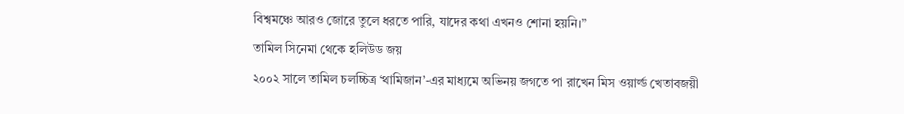বিশ্বমঞ্চে আরও জোরে তুলে ধরতে পারি, যাদের কথা এখনও শোনা হয়নি।”
তামিল সিনেমা থেকে হলিউড জয়
২০০২ সালে তামিল চলচ্চিত্র ‘থামিজান’-এর মাধ্যমে অভিনয় জগতে পা রাখেন মিস ওয়ার্ল্ড খেতাবজয়ী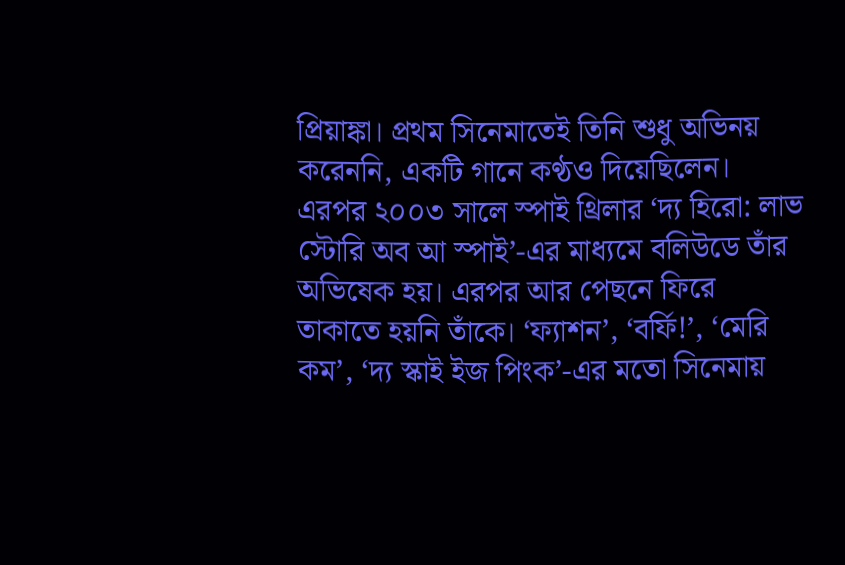প্রিয়াঙ্কা। প্রথম সিনেমাতেই তিনি শুধু অভিনয় করেননি, একটি গানে কণ্ঠও দিয়েছিলেন। এরপর ২০০৩ সালে স্পাই থ্রিলার ‘দ্য হিরো: লাভ স্টোরি অব আ স্পাই’-এর মাধ্যমে বলিউডে তাঁর অভিষেক হয়। এরপর আর পেছনে ফিরে তাকাতে হয়নি তাঁকে। ‘ফ্যাশন’, ‘বর্ফি!’, ‘মেরি কম’, ‘দ্য স্কাই ইজ পিংক’-এর মতো সিনেমায়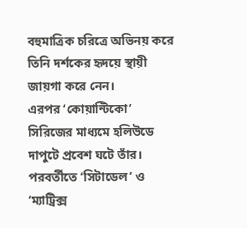বহুমাত্রিক চরিত্রে অভিনয় করে তিনি দর্শকের হৃদয়ে স্থায়ী জায়গা করে নেন।
এরপর ‘কোয়ান্টিকো’ সিরিজের মাধ্যমে হলিউডে দাপুটে প্রবেশ ঘটে তাঁর। পরবর্তীতে ‘সিটাডেল’ ও ‘ম্যাট্রিক্স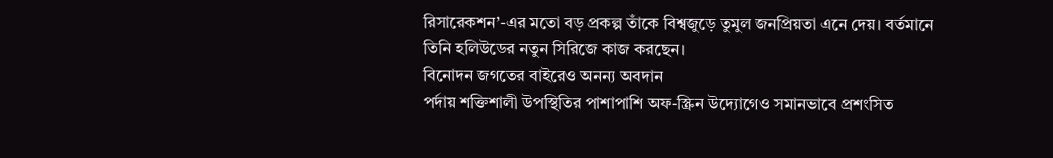রিসারেকশন’-এর মতো বড় প্রকল্প তাঁকে বিশ্বজুড়ে তুমুল জনপ্রিয়তা এনে দেয়। বর্তমানে তিনি হলিউডের নতুন সিরিজে কাজ করছেন।
বিনোদন জগতের বাইরেও অনন্য অবদান
পর্দায় শক্তিশালী উপস্থিতির পাশাপাশি অফ-স্ক্রিন উদ্যোগেও সমানভাবে প্রশংসিত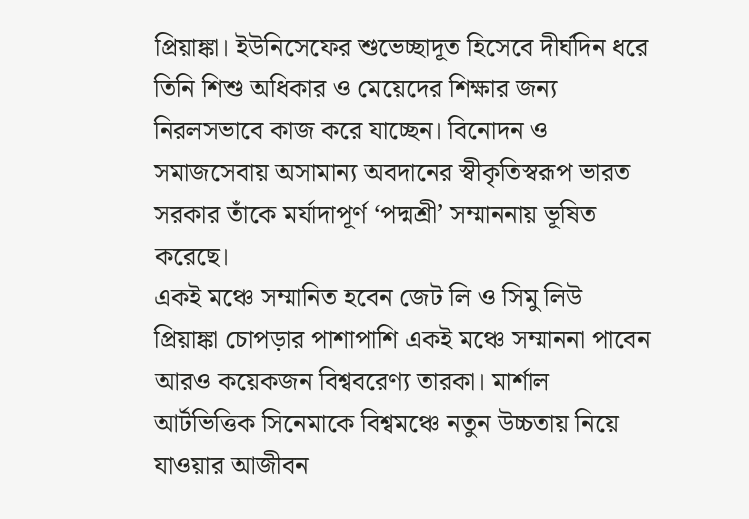প্রিয়াঙ্কা। ইউনিসেফের শুভেচ্ছাদূত হিসেবে দীর্ঘদিন ধরে তিনি শিশু অধিকার ও মেয়েদের শিক্ষার জন্য নিরলসভাবে কাজ করে যাচ্ছেন। বিনোদন ও সমাজসেবায় অসামান্য অবদানের স্বীকৃতিস্বরূপ ভারত সরকার তাঁকে মর্যাদাপূর্ণ ‘পদ্মশ্রী’ সম্মাননায় ভূষিত করেছে।
একই মঞ্চে সম্মানিত হবেন জেট লি ও সিমু লিউ
প্রিয়াঙ্কা চোপড়ার পাশাপাশি একই মঞ্চে সম্মাননা পাবেন আরও কয়েকজন বিশ্ববরেণ্য তারকা। মার্শাল আর্টভিত্তিক সিনেমাকে বিশ্বমঞ্চে নতুন উচ্চতায় নিয়ে যাওয়ার আজীবন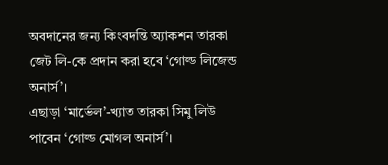অবদানের জন্য কিংবদন্তি অ্যাকশন তারকা জেট লি-কে প্রদান করা হবে ‘গোল্ড লিজেন্ড অনার্স’।
এছাড়া ‘মার্ভেল’-খ্যাত তারকা সিমু লিউ পাবেন ‘গোল্ড মোগল অনার্স’।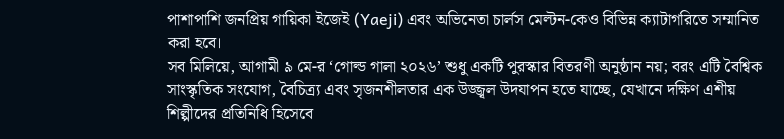পাশাপাশি জনপ্রিয় গায়িকা ইজেই (Yaeji) এবং অভিনেতা চার্লস মেল্টন-কেও বিভিন্ন ক্যাটাগরিতে সম্মানিত করা হবে।
সব মিলিয়ে, আগামী ৯ মে-র ‘গোল্ড গালা ২০২৬’ শুধু একটি পুরস্কার বিতরণী অনুষ্ঠান নয়; বরং এটি বৈশ্বিক সাংস্কৃতিক সংযোগ, বৈচিত্র্য এবং সৃজনশীলতার এক উজ্জ্বল উদযাপন হতে যাচ্ছে, যেখানে দক্ষিণ এশীয় শিল্পীদের প্রতিনিধি হিসেবে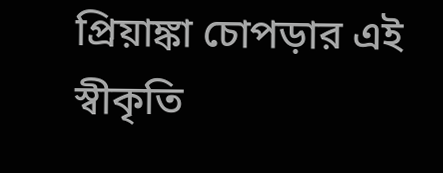প্রিয়াঙ্কা চোপড়ার এই স্বীকৃতি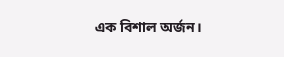এক বিশাল অর্জন।